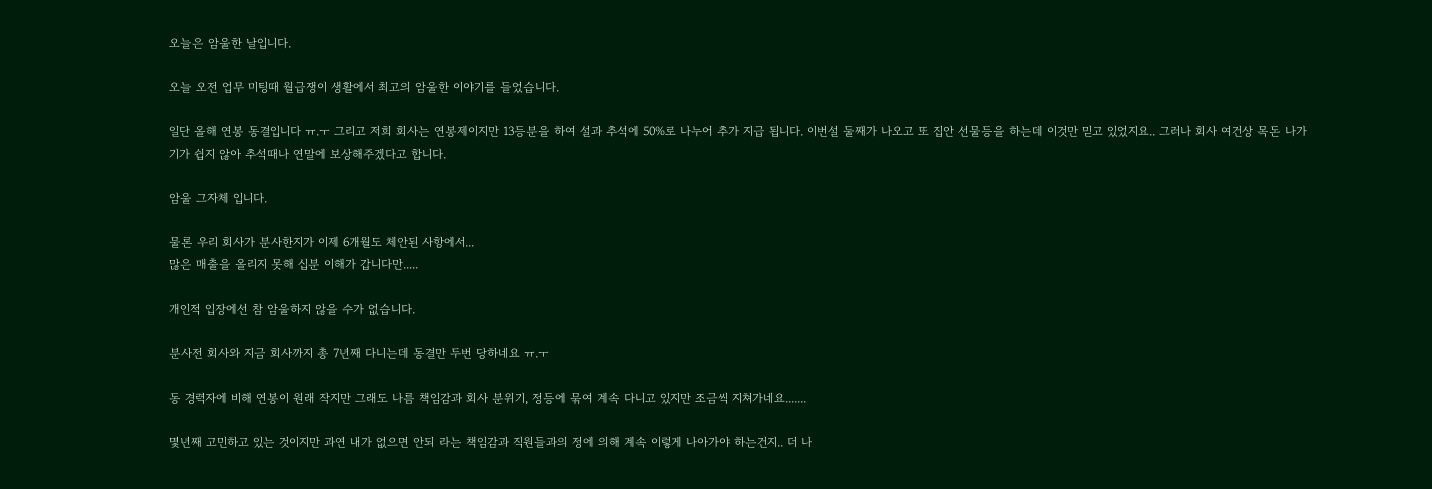오늘은 암울한 날입니다.

오늘 오전 업무 미팅때 월급쟁이 생활에서 최고의 암울한 이야기를 들었습니다.

일단 올해 연봉 동결입니다 ㅠ.ㅜ 그리고 저희 회사는 연봉제이지만 13등분을 하여 설과 추석에 50%로 나누어 추가 지급 됩니다. 이번설 둘째가 나오고 또 집안 선물등을 하는데 이것만 믿고 있었지요.. 그러나 회사 여건상 목돈 나가기가 쉽지 않아 추석때나 연말에 보상해주겠다고 합니다.

암울 그자체 입니다.

물론 우리 회사가 분사한지가 이제 6개월도 체안된 사항에서...
많은 매출을 올리지 못해 십분 이해가 갑니다만.....

개인적 입장에선 참 암울하지 않을 수가 없습니다.

분사전 회사와 지금 회사까지 총 7년째 다니는데 동결만 두번 당하네요 ㅠ.ㅜ

동 경력자에 비해 연봉이 원래 작지만 그래도 나름 책임감과 회사 분위기, 정등에 묶여 계속 다니고 있지만 조금씩 지쳐가네요.......

몇년째 고민하고 있는 것이지만 과연 내가 없으면 안되 라는 책임감과 직원들과의 정에 의해 계속 이렇게 나아가야 하는건지.. 더 나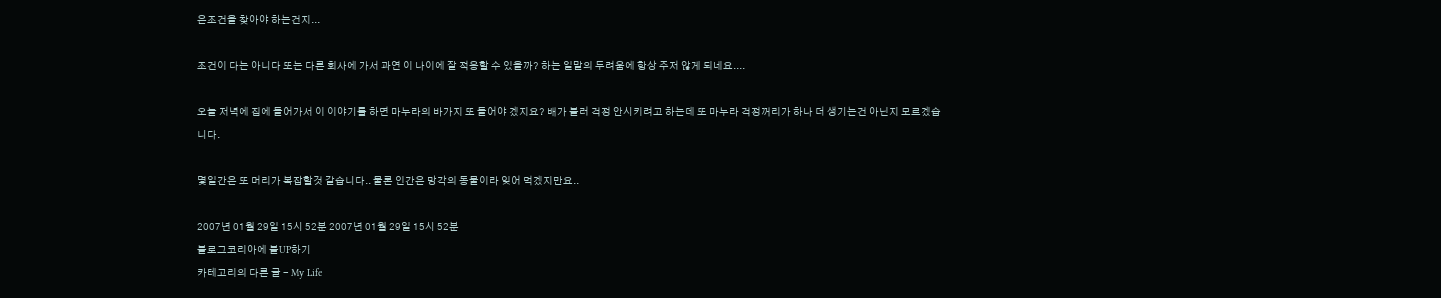은조건을 찾아야 하는건지...

조건이 다는 아니다 또는 다른 회사에 가서 과연 이 나이에 잘 적응할 수 있을까? 하는 일말의 두려움에 항상 주저 않게 되네요....

오늘 저녁에 집에 들어가서 이 이야기를 하면 마누라의 바가지 또 들어야 겠지요? 배가 불러 걱정 안시키려고 하는데 또 마누라 걱정꺼리가 하나 더 생기는건 아닌지 모르겠습니다.

몇일간은 또 머리가 복잡할것 같습니다.. 물론 인간은 망각의 동물이라 잊어 먹겠지만요..

2007년 01월 29일 15시 52분 2007년 01월 29일 15시 52분
블로그코리아에 블UP하기
카테고리의 다른 글 - My Life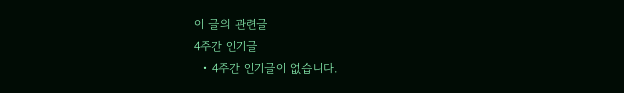이 글의 관련글
4주간 인기글
  • 4주간 인기글이 없습니다.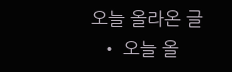오늘 올라온 글
  • 오늘 올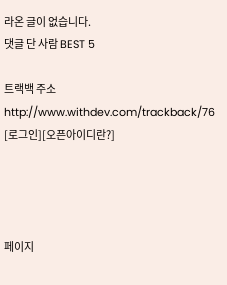라온 글이 없습니다.
댓글 단 사람 BEST 5

트랙백 주소http://www.withdev.com/trackback/76
[로그인][오픈아이디란?]




페이지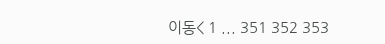이동< 1 ... 351 352 353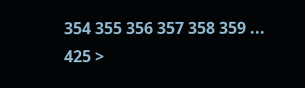354 355 356 357 358 359 ... 425 >